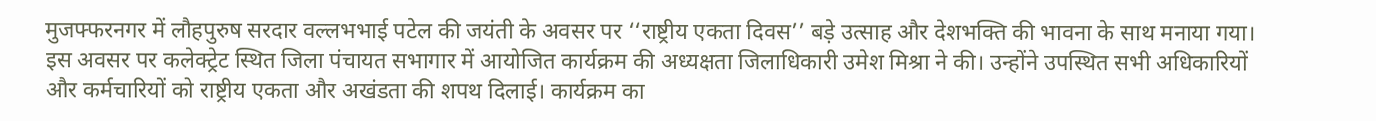मुजफ्फरनगर में लौहपुरुष सरदार वल्लभभाई पटेल की जयंती के अवसर पर ‘‘राष्ट्रीय एकता दिवस’’ बड़े उत्साह और देशभक्ति की भावना के साथ मनाया गया। इस अवसर पर कलेक्ट्रेट स्थित जिला पंचायत सभागार में आयोजित कार्यक्रम की अध्यक्षता जिलाधिकारी उमेश मिश्रा ने की। उन्होंने उपस्थित सभी अधिकारियों और कर्मचारियों को राष्ट्रीय एकता और अखंडता की शपथ दिलाई। कार्यक्रम का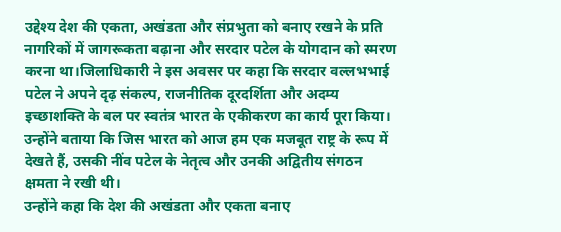उद्देश्य देश की एकता, अखंडता और संप्रभुता को बनाए रखने के प्रति नागरिकों में जागरूकता बढ़ाना और सरदार पटेल के योगदान को स्मरण करना था।जिलाधिकारी ने इस अवसर पर कहा कि सरदार वल्लभभाई पटेल ने अपने दृढ़ संकल्प, राजनीतिक दूरदर्शिता और अदम्य इच्छाशक्ति के बल पर स्वतंत्र भारत के एकीकरण का कार्य पूरा किया। उन्होंने बताया कि जिस भारत को आज हम एक मजबूत राष्ट्र के रूप में देखते हैं, उसकी नींव पटेल के नेतृत्व और उनकी अद्वितीय संगठन क्षमता ने रखी थी।
उन्होंने कहा कि देश की अखंडता और एकता बनाए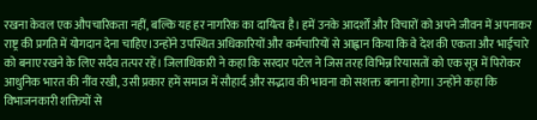रखना केवल एक औपचारिकता नहीं, बल्कि यह हर नागरिक का दायित्व है। हमें उनके आदर्शों और विचारों को अपने जीवन में अपनाकर राष्ट्र की प्रगति में योगदान देना चाहिए।उन्होंने उपस्थित अधिकारियों और कर्मचारियों से आह्वान किया कि वे देश की एकता और भाईचारे को बनाए रखने के लिए सदैव तत्पर रहें। जिलाधिकारी ने कहा कि सरदार पटेल ने जिस तरह विभिन्न रियासतों को एक सूत्र में पिरोकर आधुनिक भारत की नींव रखी, उसी प्रकार हमें समाज में सौहार्द और सद्भाव की भावना को सशक्त बनाना होगा। उन्होंने कहा कि विभाजनकारी शक्तियों से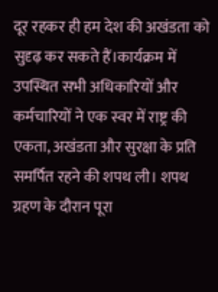दूर रहकर ही हम देश की अखंडता को सुदृढ़ कर सकते हैं।कार्यक्रम में उपस्थित सभी अधिकारियों और कर्मचारियों ने एक स्वर में राष्ट्र की एकता, अखंडता और सुरक्षा के प्रति समर्पित रहने की शपथ ली। शपथ ग्रहण के दौरान पूरा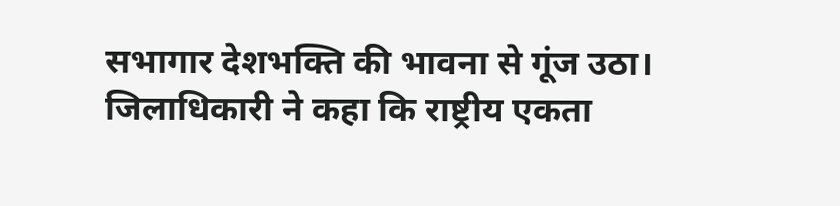सभागार देशभक्ति की भावना से गूंज उठा। जिलाधिकारी ने कहा कि राष्ट्रीय एकता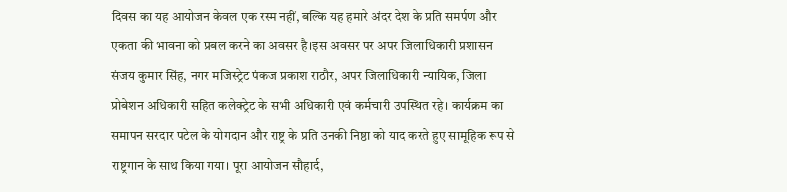दिवस का यह आयोजन केवल एक रस्म नहीं, बल्कि यह हमारे अंदर देश के प्रति समर्पण और एकता की भावना को प्रबल करने का अवसर है।इस अवसर पर अपर जिलाधिकारी प्रशासन संजय कुमार सिंह, नगर मजिस्ट्रेट पंकज प्रकाश राठौर, अपर जिलाधिकारी न्यायिक, जिला प्रोबेशन अधिकारी सहित कलेक्ट्रेट के सभी अधिकारी एवं कर्मचारी उपस्थित रहे। कार्यक्रम का समापन सरदार पटेल के योगदान और राष्ट्र के प्रति उनकी निष्ठा को याद करते हुए सामूहिक रूप से राष्ट्रगान के साथ किया गया। पूरा आयोजन सौहार्द,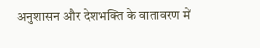अनुशासन और देशभक्ति के वातावरण में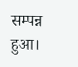सम्पन्न हुआ।